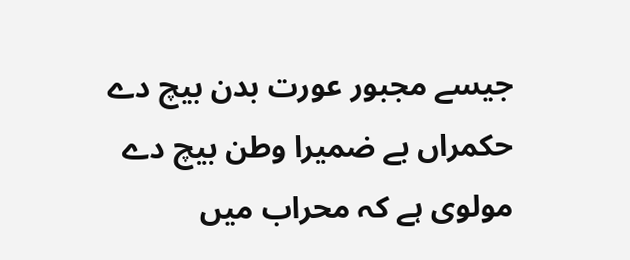جیسے مجبور عورت بدن بیچ دے
حکمراں بے ضمیرا وطن بیچ دے
مولوی ہے کہ محراب میں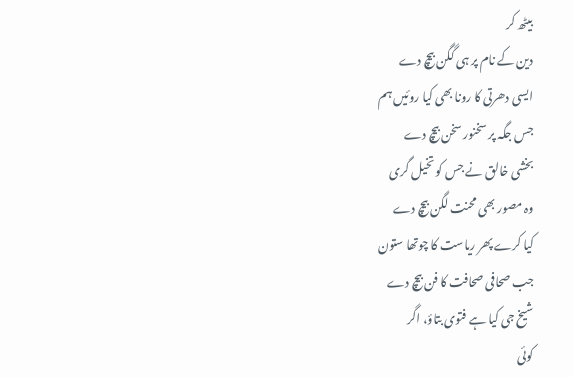بیٹھ کر
دین کے نام پر ہی گگن بیچ دے
ایسی دھرتی کا رونا بھی کیا روئیں ہم
جس جگہ پر سخنور سخن بیچ دے
بخشی خالق نے جس کو تخیل گری
وہ مصور بھی محنت لگن بیچ دے
کیا کرے پھر ریاست کا چوتھا ستون
جب صحافی صحافت کا فن بیچ دے
شیخ جی کیا ہے فتوی بتاؤ، اگر
کوئی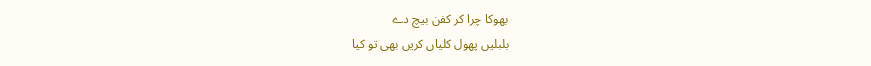بھوکا چرا کر کفن بیچ دے
بلبلیں پھول کلیاں کریں بھی تو کیا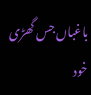باغباں جس گھڑی خود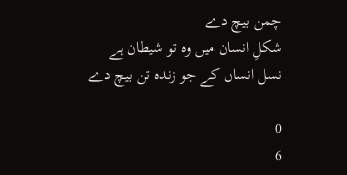چمن بیچ دے
شکلِ انسان میں وہ تو شیطان ہے
نسل انساں کے جو زندہ تن بیچ دے

0
6